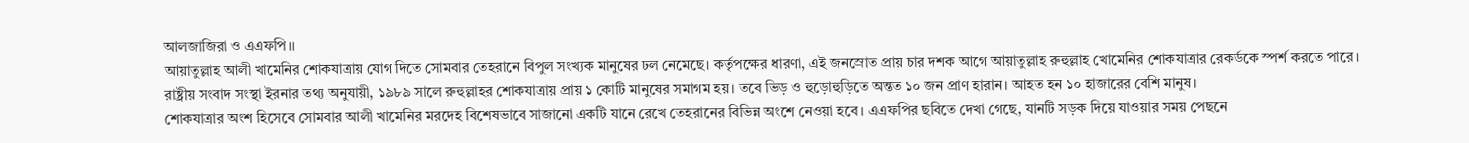আলজাজিরা ও এএফপি।।
আয়াতুল্লাহ আলী খামেনির শোকযাত্রায় যোগ দিতে সোমবার তেহরানে বিপুল সংখ্যক মানুষের ঢল নেমেছে। কর্তৃপক্ষের ধারণা, এই জনস্রোত প্রায় চার দশক আগে আয়াতুল্লাহ রুহুল্লাহ খোমেনির শোকযাত্রার রেকর্ডকে স্পর্শ করতে পারে।
রাষ্ট্রীয় সংবাদ সংস্থা ইরনার তথ্য অনুযায়ী, ১৯৮৯ সালে রুহুল্লাহর শোকযাত্রায় প্রায় ১ কোটি মানুষের সমাগম হয়। তবে ভিড় ও হুড়োহুড়িতে অন্তত ১০ জন প্রাণ হারান। আহত হন ১০ হাজারের বেশি মানুষ।
শোকযাত্রার অংশ হিসেবে সোমবার আলী খামেনির মরদেহ বিশেষভাবে সাজানো একটি যানে রেখে তেহরানের বিভিন্ন অংশে নেওয়া হবে। এএফপির ছবিতে দেখা গেছে, যানটি সড়ক দিয়ে যাওয়ার সময় পেছনে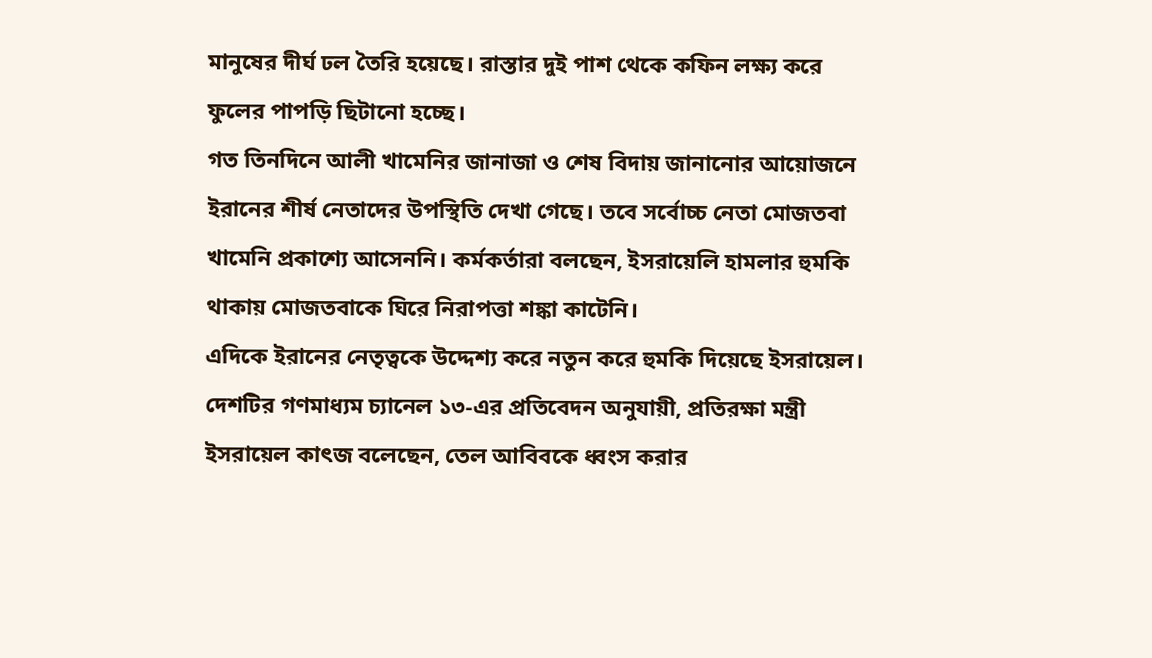মানুষের দীর্ঘ ঢল তৈরি হয়েছে। রাস্তার দুই পাশ থেকে কফিন লক্ষ্য করে ফুলের পাপড়ি ছিটানো হচ্ছে।
গত তিনদিনে আলী খামেনির জানাজা ও শেষ বিদায় জানানোর আয়োজনে ইরানের শীর্ষ নেতাদের উপস্থিতি দেখা গেছে। তবে সর্বোচ্চ নেতা মোজতবা খামেনি প্রকাশ্যে আসেননি। কর্মকর্তারা বলছেন, ইসরায়েলি হামলার হুমকি থাকায় মোজতবাকে ঘিরে নিরাপত্তা শঙ্কা কাটেনি।
এদিকে ইরানের নেতৃত্বকে উদ্দেশ্য করে নতুন করে হুমকি দিয়েছে ইসরায়েল। দেশটির গণমাধ্যম চ্যানেল ১৩-এর প্রতিবেদন অনুযায়ী, প্রতিরক্ষা মন্ত্রী ইসরায়েল কাৎজ বলেছেন, তেল আবিবকে ধ্বংস করার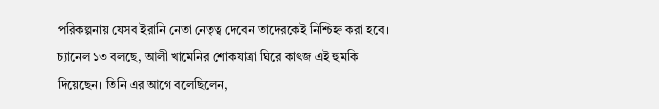পরিকল্পনায় যেসব ইরানি নেতা নেতৃত্ব দেবেন তাদেরকেই নিশ্চিহ্ন করা হবে।
চ্যানেল ১৩ বলছে, আলী খামেনির শোকযাত্রা ঘিরে কাৎজ এই হুমকি দিয়েছেন। তিনি এর আগে বলেছিলেন,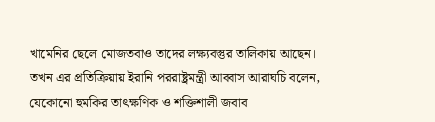খামেনির ছেলে মোজতবাও তাদের লক্ষ্যবস্তুর তালিকায় আছেন। তখন এর প্রতিক্রিয়ায় ইরানি পররাষ্ট্রমন্ত্রী আব্বাস আরাঘচি বলেন, যেকোনো হুমকির তাৎক্ষণিক ও শক্তিশালী জবাব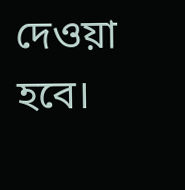দেওয়া হবে।